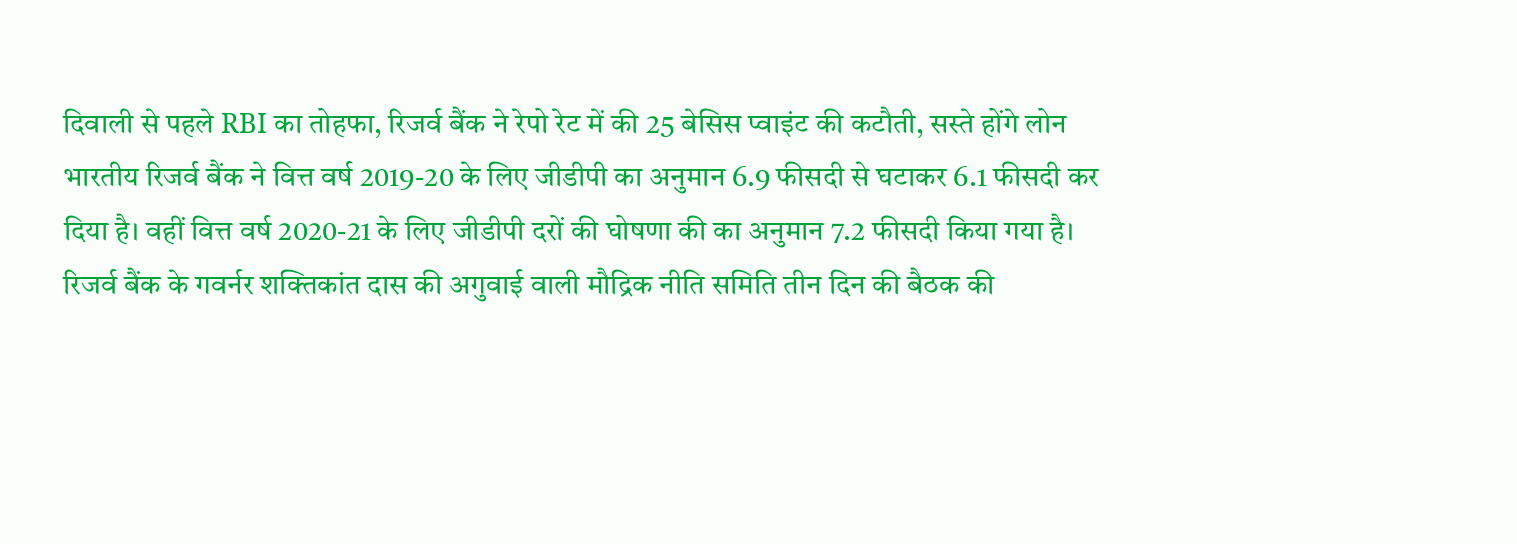दिवाली से पहले RBI का तोहफा, रिजर्व बैंक ने रेपो रेट में की 25 बेसिस प्वाइंट की कटौती, सस्ते होंगे लोन
भारतीय रिजर्व बैंक ने वित्त वर्ष 2019-20 के लिए जीडीपी का अनुमान 6.9 फीसदी से घटाकर 6.1 फीसदी कर दिया है। वहीं वित्त वर्ष 2020-21 के लिए जीडीपी दरों की घोषणा की का अनुमान 7.2 फीसदी किया गया है। रिजर्व बैंक के गवर्नर शक्तिकांत दास की अगुवाई वाली मौद्रिक नीति समिति तीन दिन की बैठक की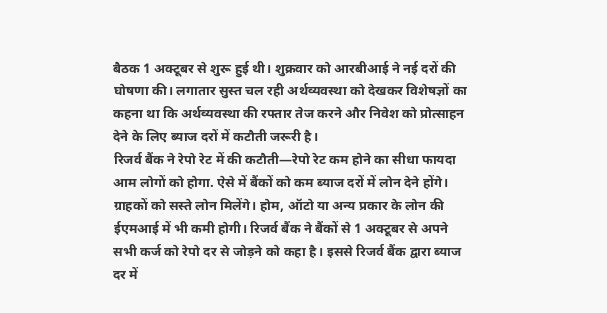बैठक 1 अक्टूबर से शुरू हुई थी। शुक्रवार को आरबीआई ने नई दरों की घोषणा की। लगातार सुस्त चल रही अर्थव्यवस्था को देखकर विशेषज्ञों का कहना था कि अर्थव्यवस्था की रफ्तार तेज करने और निवेश को प्रोत्साहन देने के लिए ब्याज दरों में कटौती जरूरी है।
रिजर्व बैंक ने रेपो रेट में की कटौती—रेपो रेट कम होने का सीधा फायदा आम लोगों को होगा. ऐसे में बैंकों को कम ब्याज दरों में लोन देने होंगे। ग्राहकों को सस्ते लोन मिलेंगे। होम, ऑटो या अन्य प्रकार के लोन की ईएमआई में भी कमी होगी। रिजर्व बैंक ने बैंकों से 1 अक्टूबर से अपने सभी कर्ज को रेपो दर से जोड़ने को कहा है। इससे रिजर्व बैंक द्वारा ब्याज दर में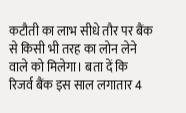कटौती का लाभ सीधे तौर पर बैंक से किसी भी तरह का लोन लेने वाले को मिलेगा। बता दें कि रिजर्व बैंक इस साल लगातार 4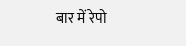बार में रेपो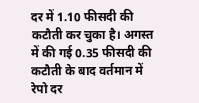दर में 1.10 फीसदी की कटौती कर चुका है। अगस्त में की गई 0.35 फीसदी की कटौती के बाद वर्तमान में रेपो दर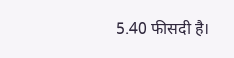5.40 फीसदी है।